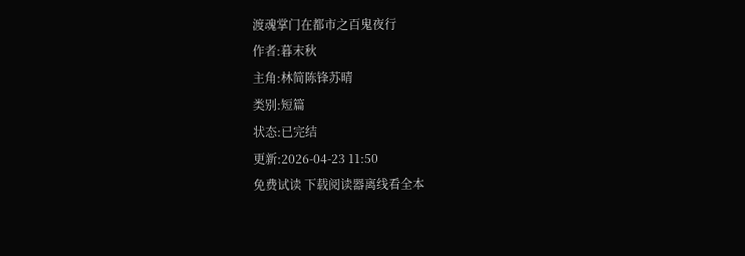渡魂掌门在都市之百鬼夜行
作者:暮末秋
主角:林简陈锋苏晴
类别:短篇
状态:已完结
更新:2026-04-23 11:50
免费试读 下载阅读器离线看全本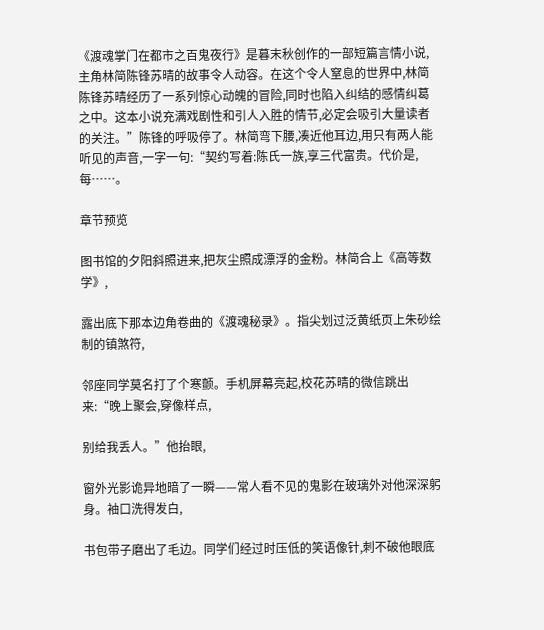《渡魂掌门在都市之百鬼夜行》是暮末秋创作的一部短篇言情小说,主角林简陈锋苏晴的故事令人动容。在这个令人窒息的世界中,林简陈锋苏晴经历了一系列惊心动魄的冒险,同时也陷入纠结的感情纠葛之中。这本小说充满戏剧性和引人入胜的情节,必定会吸引大量读者的关注。”陈锋的呼吸停了。林简弯下腰,凑近他耳边,用只有两人能听见的声音,一字一句:“契约写着:陈氏一族,享三代富贵。代价是,每……。

章节预览

图书馆的夕阳斜照进来,把灰尘照成漂浮的金粉。林简合上《高等数学》,

露出底下那本边角卷曲的《渡魂秘录》。指尖划过泛黄纸页上朱砂绘制的镇煞符,

邻座同学莫名打了个寒颤。手机屏幕亮起,校花苏晴的微信跳出来:“晚上聚会,穿像样点,

别给我丢人。”他抬眼,

窗外光影诡异地暗了一瞬——常人看不见的鬼影在玻璃外对他深深躬身。袖口洗得发白,

书包带子磨出了毛边。同学们经过时压低的笑语像针,刺不破他眼底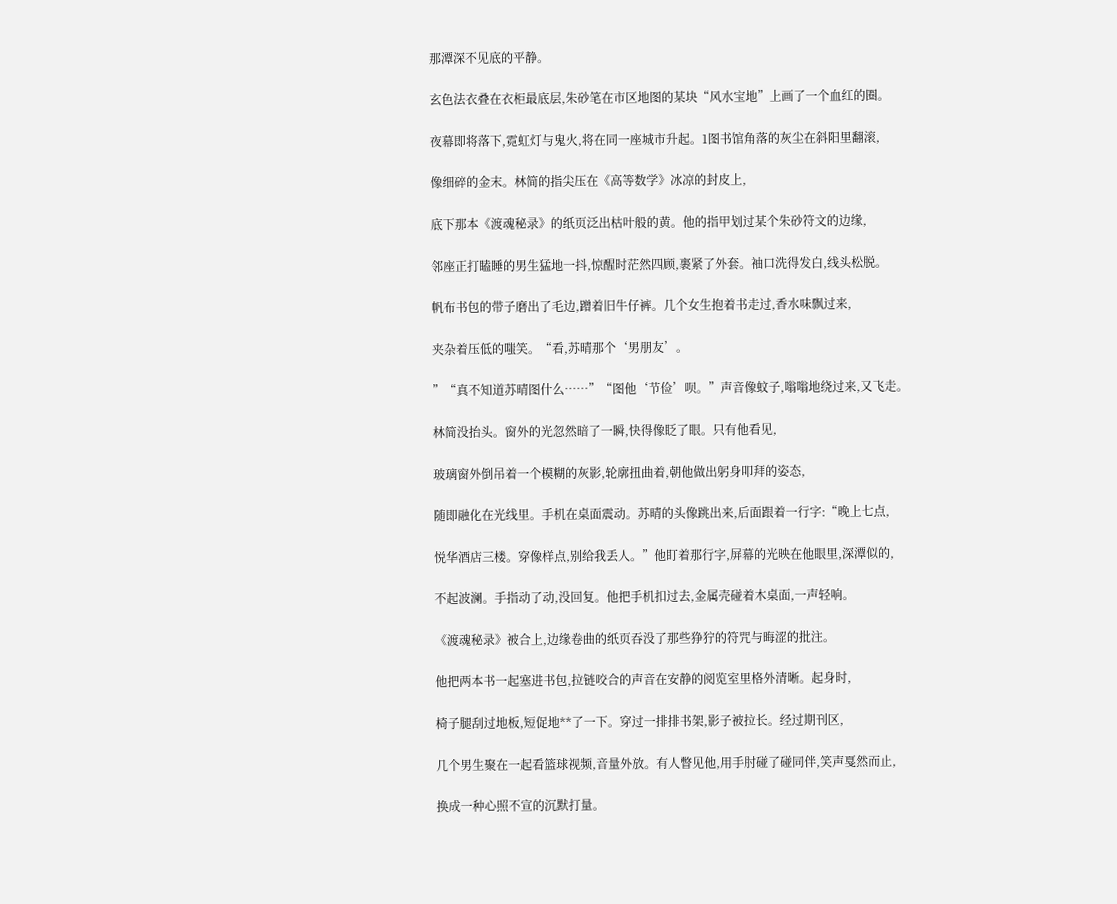那潭深不见底的平静。

玄色法衣叠在衣柜最底层,朱砂笔在市区地图的某块“风水宝地”上画了一个血红的圈。

夜幕即将落下,霓虹灯与鬼火,将在同一座城市升起。1图书馆角落的灰尘在斜阳里翻滚,

像细碎的金末。林简的指尖压在《高等数学》冰凉的封皮上,

底下那本《渡魂秘录》的纸页泛出枯叶般的黄。他的指甲划过某个朱砂符文的边缘,

邻座正打瞌睡的男生猛地一抖,惊醒时茫然四顾,裹紧了外套。袖口洗得发白,线头松脱。

帆布书包的带子磨出了毛边,蹭着旧牛仔裤。几个女生抱着书走过,香水味飘过来,

夹杂着压低的嗤笑。“看,苏晴那个‘男朋友’。

”“真不知道苏晴图什么……”“图他‘节俭’呗。”声音像蚊子,嗡嗡地绕过来,又飞走。

林简没抬头。窗外的光忽然暗了一瞬,快得像眨了眼。只有他看见,

玻璃窗外倒吊着一个模糊的灰影,轮廓扭曲着,朝他做出躬身叩拜的姿态,

随即融化在光线里。手机在桌面震动。苏晴的头像跳出来,后面跟着一行字:“晚上七点,

悦华酒店三楼。穿像样点,别给我丢人。”他盯着那行字,屏幕的光映在他眼里,深潭似的,

不起波澜。手指动了动,没回复。他把手机扣过去,金属壳碰着木桌面,一声轻响。

《渡魂秘录》被合上,边缘卷曲的纸页吞没了那些狰狞的符咒与晦涩的批注。

他把两本书一起塞进书包,拉链咬合的声音在安静的阅览室里格外清晰。起身时,

椅子腿刮过地板,短促地**了一下。穿过一排排书架,影子被拉长。经过期刊区,

几个男生聚在一起看篮球视频,音量外放。有人瞥见他,用手肘碰了碰同伴,笑声戛然而止,

换成一种心照不宣的沉默打量。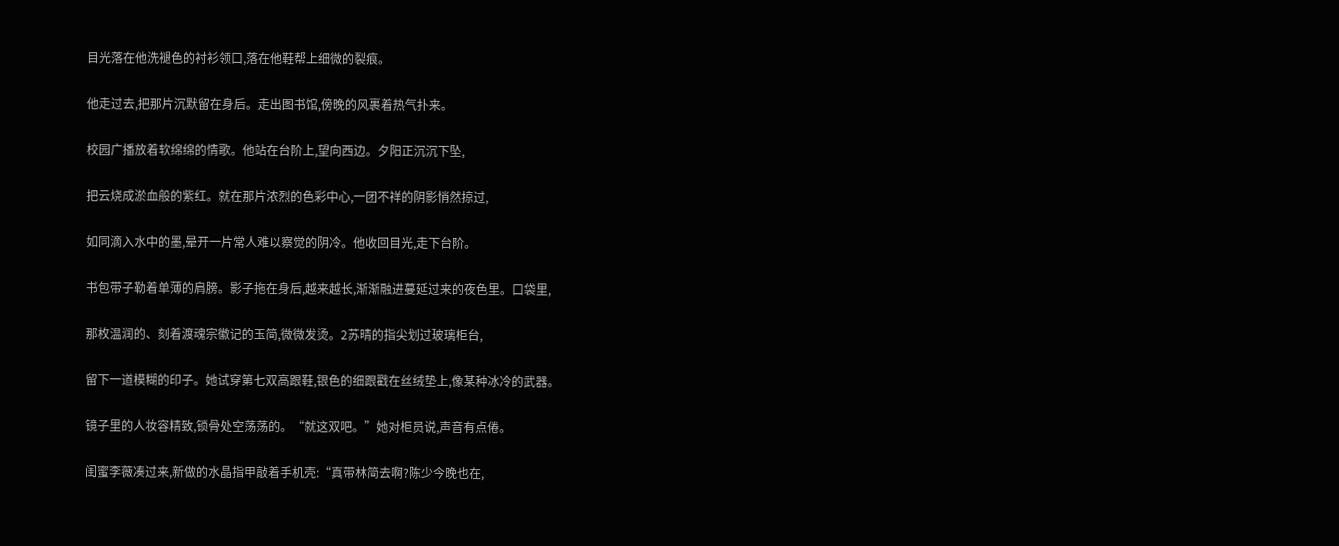目光落在他洗褪色的衬衫领口,落在他鞋帮上细微的裂痕。

他走过去,把那片沉默留在身后。走出图书馆,傍晚的风裹着热气扑来。

校园广播放着软绵绵的情歌。他站在台阶上,望向西边。夕阳正沉沉下坠,

把云烧成淤血般的紫红。就在那片浓烈的色彩中心,一团不祥的阴影悄然掠过,

如同滴入水中的墨,晕开一片常人难以察觉的阴冷。他收回目光,走下台阶。

书包带子勒着单薄的肩膀。影子拖在身后,越来越长,渐渐融进蔓延过来的夜色里。口袋里,

那枚温润的、刻着渡魂宗徽记的玉简,微微发烫。2苏晴的指尖划过玻璃柜台,

留下一道模糊的印子。她试穿第七双高跟鞋,银色的细跟戳在丝绒垫上,像某种冰冷的武器。

镜子里的人妆容精致,锁骨处空荡荡的。“就这双吧。”她对柜员说,声音有点倦。

闺蜜李薇凑过来,新做的水晶指甲敲着手机壳:“真带林简去啊?陈少今晚也在,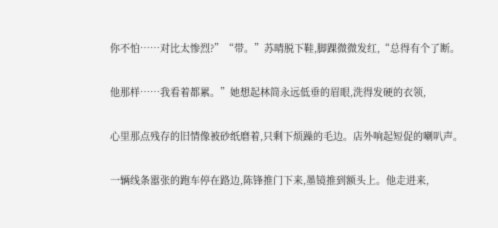你不怕……对比太惨烈?”“带。”苏晴脱下鞋,脚踝微微发红,“总得有个了断。

他那样……我看着都累。”她想起林简永远低垂的眉眼,洗得发硬的衣领,

心里那点残存的旧情像被砂纸磨着,只剩下烦躁的毛边。店外响起短促的喇叭声。

一辆线条嚣张的跑车停在路边,陈锋推门下来,墨镜推到额头上。他走进来,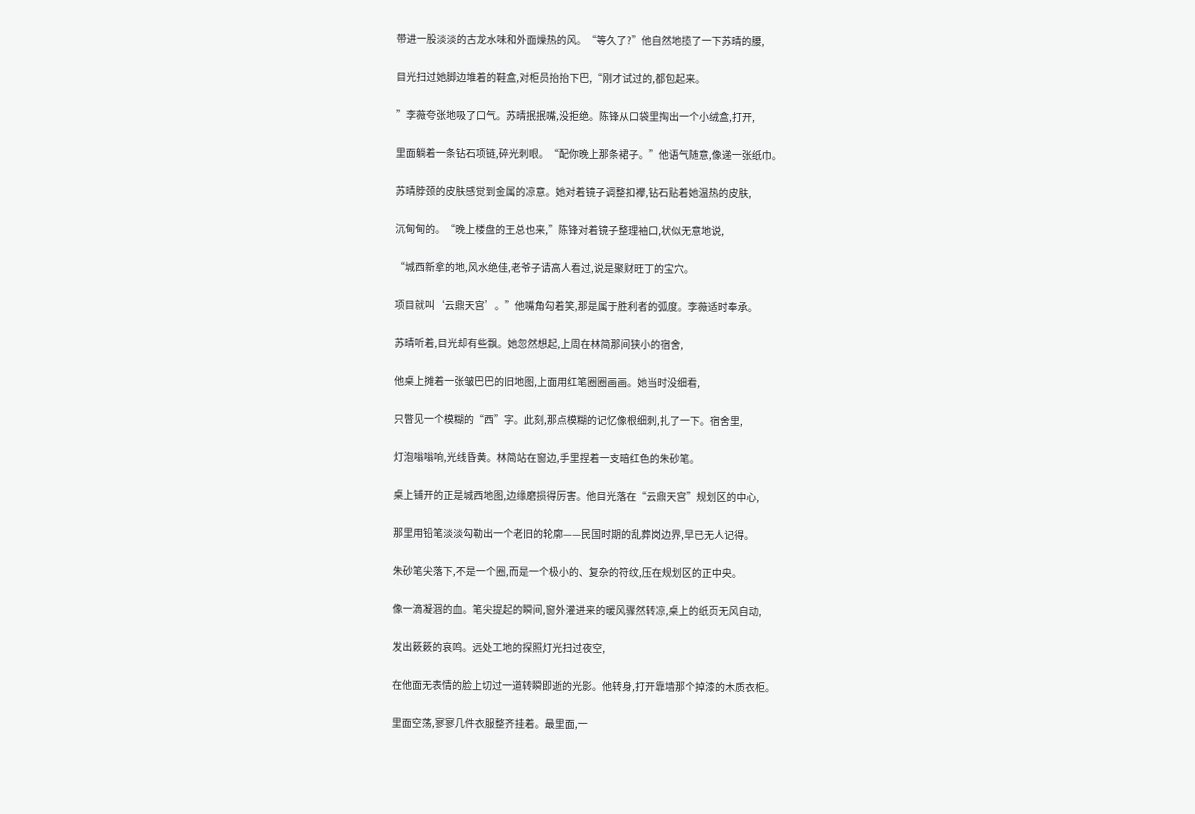带进一股淡淡的古龙水味和外面燥热的风。“等久了?”他自然地揽了一下苏晴的腰,

目光扫过她脚边堆着的鞋盒,对柜员抬抬下巴,“刚才试过的,都包起来。

”李薇夸张地吸了口气。苏晴抿抿嘴,没拒绝。陈锋从口袋里掏出一个小绒盒,打开,

里面躺着一条钻石项链,碎光刺眼。“配你晚上那条裙子。”他语气随意,像递一张纸巾。

苏晴脖颈的皮肤感觉到金属的凉意。她对着镜子调整扣襻,钻石贴着她温热的皮肤,

沉甸甸的。“晚上楼盘的王总也来,”陈锋对着镜子整理袖口,状似无意地说,

“城西新拿的地,风水绝佳,老爷子请高人看过,说是聚财旺丁的宝穴。

项目就叫‘云鼎天宫’。”他嘴角勾着笑,那是属于胜利者的弧度。李薇适时奉承。

苏晴听着,目光却有些飘。她忽然想起,上周在林简那间狭小的宿舍,

他桌上摊着一张皱巴巴的旧地图,上面用红笔圈圈画画。她当时没细看,

只瞥见一个模糊的“西”字。此刻,那点模糊的记忆像根细刺,扎了一下。宿舍里,

灯泡嗡嗡响,光线昏黄。林简站在窗边,手里捏着一支暗红色的朱砂笔。

桌上铺开的正是城西地图,边缘磨损得厉害。他目光落在“云鼎天宫”规划区的中心,

那里用铅笔淡淡勾勒出一个老旧的轮廓——民国时期的乱葬岗边界,早已无人记得。

朱砂笔尖落下,不是一个圈,而是一个极小的、复杂的符纹,压在规划区的正中央。

像一滴凝涸的血。笔尖提起的瞬间,窗外灌进来的暖风骤然转凉,桌上的纸页无风自动,

发出簌簌的哀鸣。远处工地的探照灯光扫过夜空,

在他面无表情的脸上切过一道转瞬即逝的光影。他转身,打开靠墙那个掉漆的木质衣柜。

里面空荡,寥寥几件衣服整齐挂着。最里面,一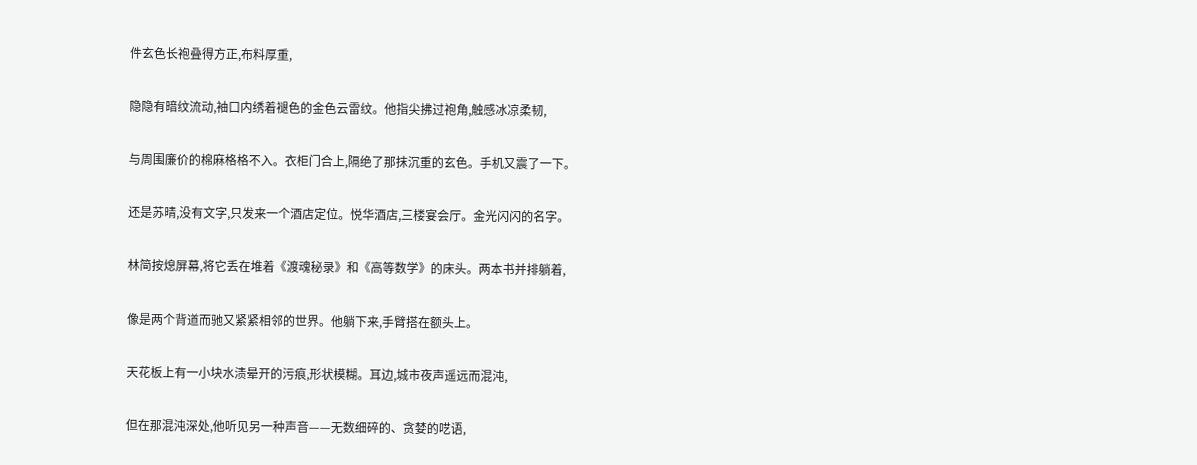件玄色长袍叠得方正,布料厚重,

隐隐有暗纹流动,袖口内绣着褪色的金色云雷纹。他指尖拂过袍角,触感冰凉柔韧,

与周围廉价的棉麻格格不入。衣柜门合上,隔绝了那抹沉重的玄色。手机又震了一下。

还是苏晴,没有文字,只发来一个酒店定位。悦华酒店,三楼宴会厅。金光闪闪的名字。

林简按熄屏幕,将它丢在堆着《渡魂秘录》和《高等数学》的床头。两本书并排躺着,

像是两个背道而驰又紧紧相邻的世界。他躺下来,手臂搭在额头上。

天花板上有一小块水渍晕开的污痕,形状模糊。耳边,城市夜声遥远而混沌,

但在那混沌深处,他听见另一种声音——无数细碎的、贪婪的呓语,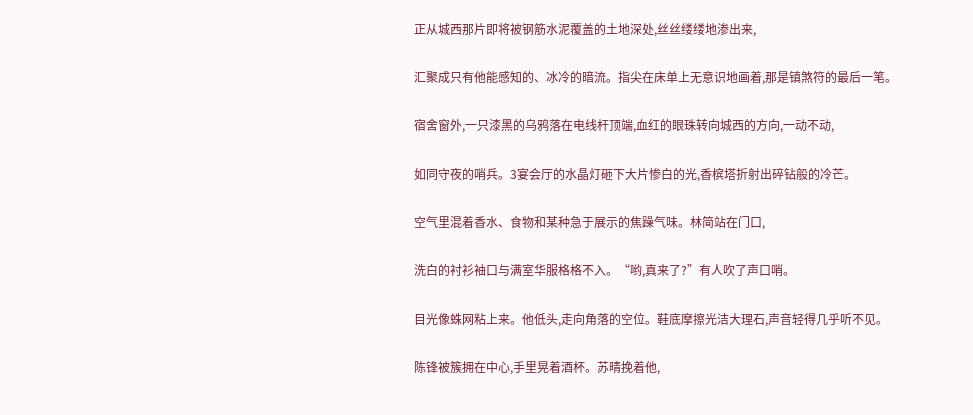正从城西那片即将被钢筋水泥覆盖的土地深处,丝丝缕缕地渗出来,

汇聚成只有他能感知的、冰冷的暗流。指尖在床单上无意识地画着,那是镇煞符的最后一笔。

宿舍窗外,一只漆黑的乌鸦落在电线杆顶端,血红的眼珠转向城西的方向,一动不动,

如同守夜的哨兵。3宴会厅的水晶灯砸下大片惨白的光,香槟塔折射出碎钻般的冷芒。

空气里混着香水、食物和某种急于展示的焦躁气味。林简站在门口,

洗白的衬衫袖口与满室华服格格不入。“哟,真来了?”有人吹了声口哨。

目光像蛛网粘上来。他低头,走向角落的空位。鞋底摩擦光洁大理石,声音轻得几乎听不见。

陈锋被簇拥在中心,手里晃着酒杯。苏晴挽着他,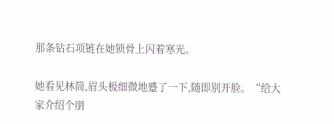那条钻石项链在她锁骨上闪着寒光。

她看见林简,眉头极细微地蹙了一下,随即别开脸。“给大家介绍个朋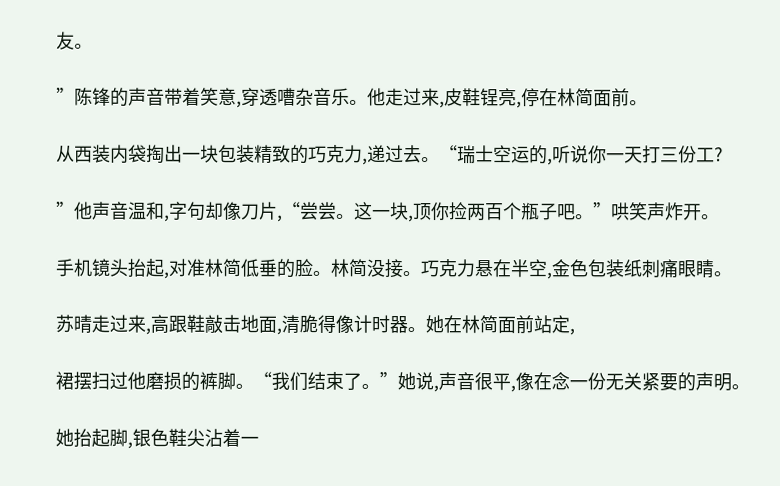友。

”陈锋的声音带着笑意,穿透嘈杂音乐。他走过来,皮鞋锃亮,停在林简面前。

从西装内袋掏出一块包装精致的巧克力,递过去。“瑞士空运的,听说你一天打三份工?

”他声音温和,字句却像刀片,“尝尝。这一块,顶你捡两百个瓶子吧。”哄笑声炸开。

手机镜头抬起,对准林简低垂的脸。林简没接。巧克力悬在半空,金色包装纸刺痛眼睛。

苏晴走过来,高跟鞋敲击地面,清脆得像计时器。她在林简面前站定,

裙摆扫过他磨损的裤脚。“我们结束了。”她说,声音很平,像在念一份无关紧要的声明。

她抬起脚,银色鞋尖沾着一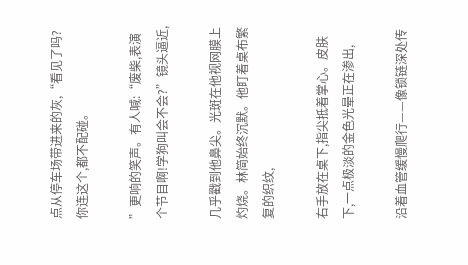点从停车场带进来的灰,“看见了吗?你连这个,都不配碰。

”更响的笑声。有人喊:“废柴,表演个节目啊!学狗叫会不会?”镜头逼近,

几乎戳到他鼻尖。光斑在他视网膜上灼烧。林简始终沉默。他盯着桌布繁复的织纹,

右手放在桌下,指尖抵着掌心。皮肤下,一点极淡的金色光晕正在渗出,

沿着血管缓慢爬行——像锁链深处传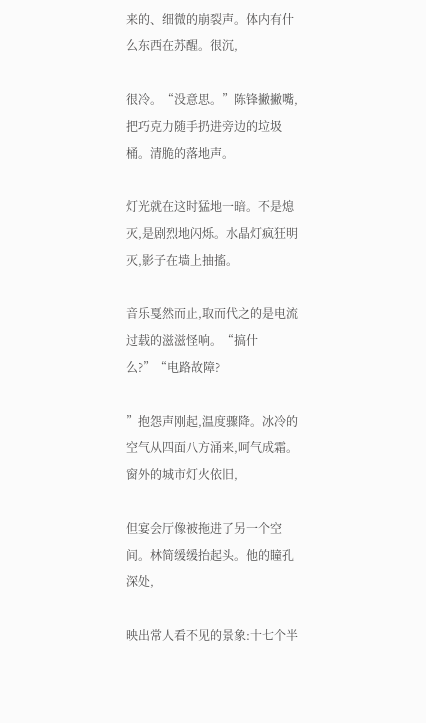来的、细微的崩裂声。体内有什么东西在苏醒。很沉,

很冷。“没意思。”陈锋撇撇嘴,把巧克力随手扔进旁边的垃圾桶。清脆的落地声。

灯光就在这时猛地一暗。不是熄灭,是剧烈地闪烁。水晶灯疯狂明灭,影子在墙上抽搐。

音乐戛然而止,取而代之的是电流过载的滋滋怪响。“搞什么?”“电路故障?

”抱怨声刚起,温度骤降。冰冷的空气从四面八方涌来,呵气成霜。窗外的城市灯火依旧,

但宴会厅像被拖进了另一个空间。林简缓缓抬起头。他的瞳孔深处,

映出常人看不见的景象:十七个半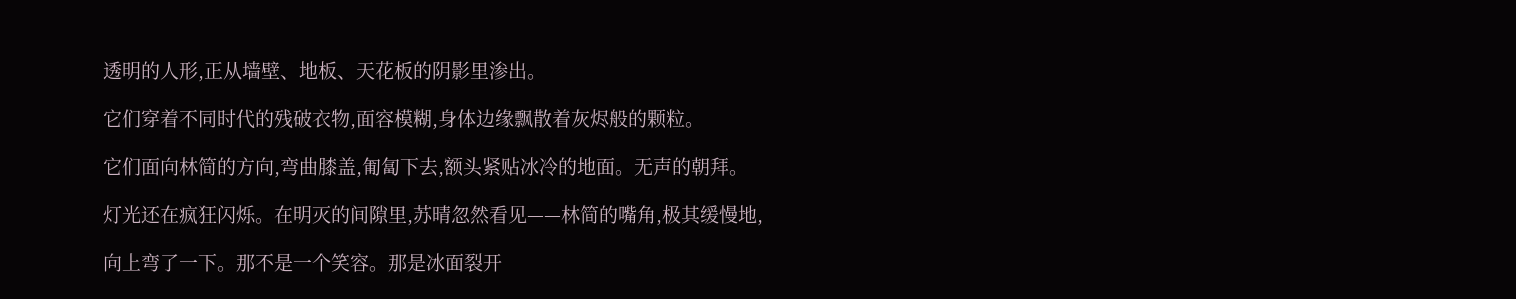透明的人形,正从墙壁、地板、天花板的阴影里渗出。

它们穿着不同时代的残破衣物,面容模糊,身体边缘飘散着灰烬般的颗粒。

它们面向林简的方向,弯曲膝盖,匍匐下去,额头紧贴冰冷的地面。无声的朝拜。

灯光还在疯狂闪烁。在明灭的间隙里,苏晴忽然看见——林简的嘴角,极其缓慢地,

向上弯了一下。那不是一个笑容。那是冰面裂开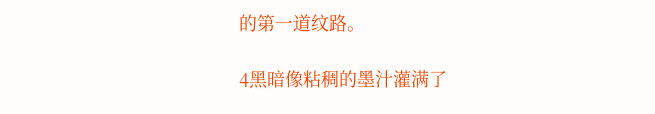的第一道纹路。

4黑暗像粘稠的墨汁灌满了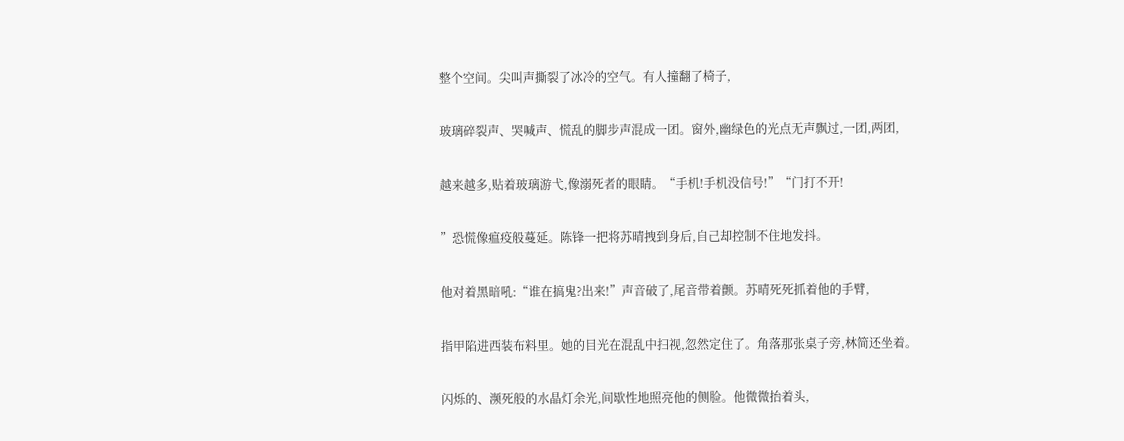整个空间。尖叫声撕裂了冰冷的空气。有人撞翻了椅子,

玻璃碎裂声、哭喊声、慌乱的脚步声混成一团。窗外,幽绿色的光点无声飘过,一团,两团,

越来越多,贴着玻璃游弋,像溺死者的眼睛。“手机!手机没信号!”“门打不开!

”恐慌像瘟疫般蔓延。陈锋一把将苏晴拽到身后,自己却控制不住地发抖。

他对着黑暗吼:“谁在搞鬼?出来!”声音破了,尾音带着颤。苏晴死死抓着他的手臂,

指甲陷进西装布料里。她的目光在混乱中扫视,忽然定住了。角落那张桌子旁,林简还坐着。

闪烁的、濒死般的水晶灯余光,间歇性地照亮他的侧脸。他微微抬着头,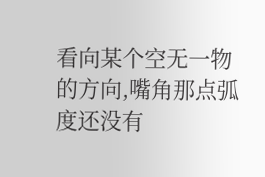看向某个空无一物的方向,嘴角那点弧度还没有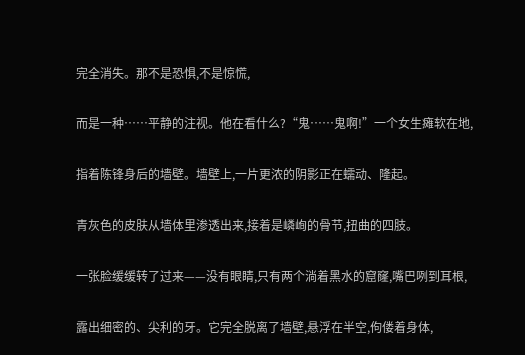完全消失。那不是恐惧,不是惊慌,

而是一种……平静的注视。他在看什么?“鬼……鬼啊!”一个女生瘫软在地,

指着陈锋身后的墙壁。墙壁上,一片更浓的阴影正在蠕动、隆起。

青灰色的皮肤从墙体里渗透出来,接着是嶙峋的骨节,扭曲的四肢。

一张脸缓缓转了过来——没有眼睛,只有两个淌着黑水的窟窿,嘴巴咧到耳根,

露出细密的、尖利的牙。它完全脱离了墙壁,悬浮在半空,佝偻着身体,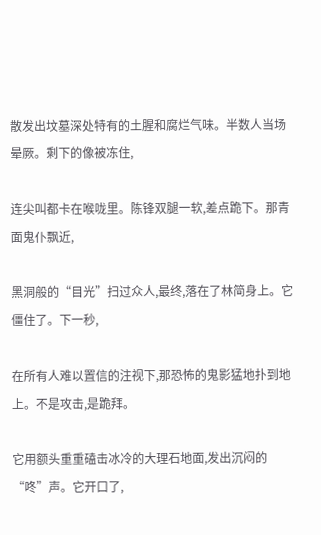散发出坟墓深处特有的土腥和腐烂气味。半数人当场晕厥。剩下的像被冻住,

连尖叫都卡在喉咙里。陈锋双腿一软,差点跪下。那青面鬼仆飘近,

黑洞般的“目光”扫过众人,最终,落在了林简身上。它僵住了。下一秒,

在所有人难以置信的注视下,那恐怖的鬼影猛地扑到地上。不是攻击,是跪拜。

它用额头重重磕击冰冷的大理石地面,发出沉闷的“咚”声。它开口了,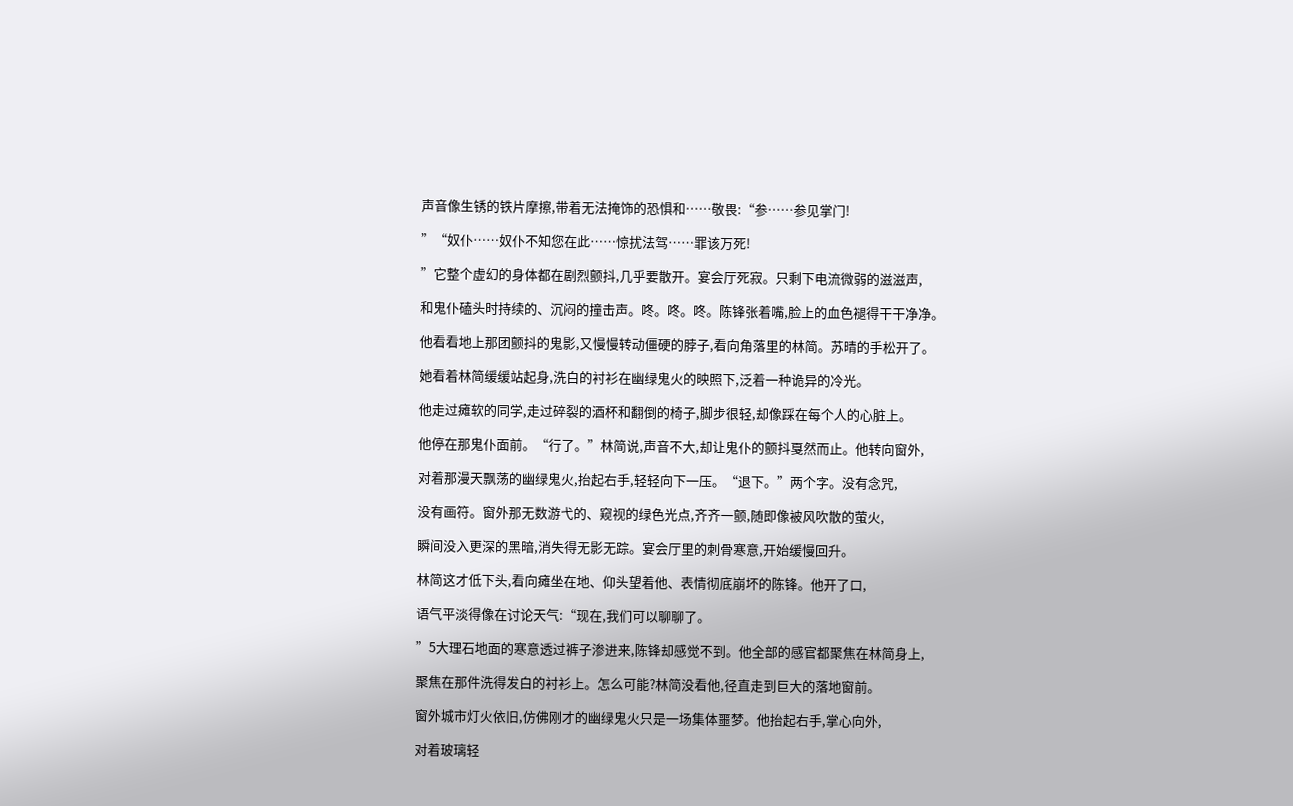声音像生锈的铁片摩擦,带着无法掩饰的恐惧和……敬畏:“参……参见掌门!

”“奴仆……奴仆不知您在此……惊扰法驾……罪该万死!

”它整个虚幻的身体都在剧烈颤抖,几乎要散开。宴会厅死寂。只剩下电流微弱的滋滋声,

和鬼仆磕头时持续的、沉闷的撞击声。咚。咚。咚。陈锋张着嘴,脸上的血色褪得干干净净。

他看看地上那团颤抖的鬼影,又慢慢转动僵硬的脖子,看向角落里的林简。苏晴的手松开了。

她看着林简缓缓站起身,洗白的衬衫在幽绿鬼火的映照下,泛着一种诡异的冷光。

他走过瘫软的同学,走过碎裂的酒杯和翻倒的椅子,脚步很轻,却像踩在每个人的心脏上。

他停在那鬼仆面前。“行了。”林简说,声音不大,却让鬼仆的颤抖戛然而止。他转向窗外,

对着那漫天飘荡的幽绿鬼火,抬起右手,轻轻向下一压。“退下。”两个字。没有念咒,

没有画符。窗外那无数游弋的、窥视的绿色光点,齐齐一颤,随即像被风吹散的萤火,

瞬间没入更深的黑暗,消失得无影无踪。宴会厅里的刺骨寒意,开始缓慢回升。

林简这才低下头,看向瘫坐在地、仰头望着他、表情彻底崩坏的陈锋。他开了口,

语气平淡得像在讨论天气:“现在,我们可以聊聊了。

”5大理石地面的寒意透过裤子渗进来,陈锋却感觉不到。他全部的感官都聚焦在林简身上,

聚焦在那件洗得发白的衬衫上。怎么可能?林简没看他,径直走到巨大的落地窗前。

窗外城市灯火依旧,仿佛刚才的幽绿鬼火只是一场集体噩梦。他抬起右手,掌心向外,

对着玻璃轻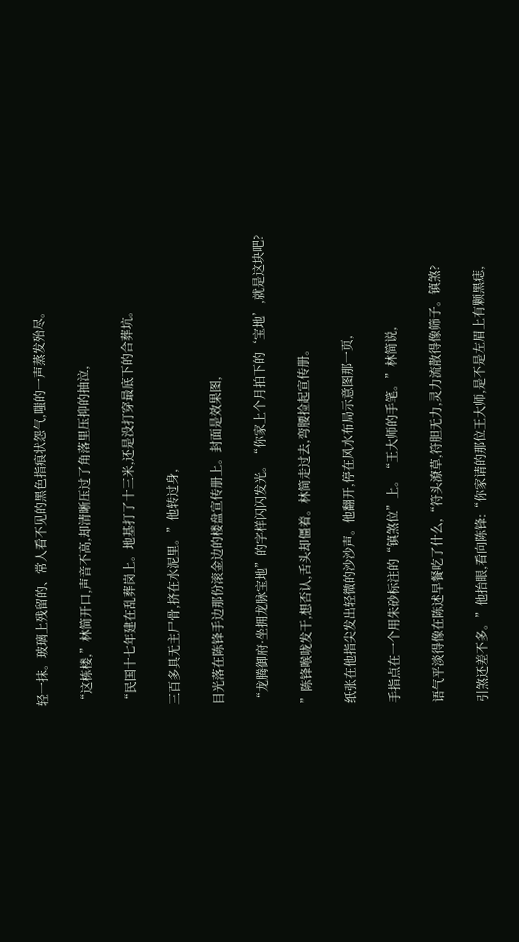轻一抹。玻璃上残留的、常人看不见的黑色指痕状怨气,嗤的一声蒸发殆尽。

“这栋楼,”林简开口,声音不高,却清晰压过了角落里压抑的抽泣,

“民国十七年建在乱葬岗上。地基打了十三米,还是没打穿最底下的合葬坑。

三百多具无主尸骨,挤在水泥里。”他转过身,

目光落在陈锋手边那份滚金边的楼盘宣传册上。封面是效果图,

“龙腾御府·坐拥龙脉宝地”的字样闪闪发光。“你家上个月拍下的‘宝地’,就是这块吧?

”陈锋喉咙发干,想否认,舌头却僵着。林简走过去,弯腰捡起宣传册。

纸张在他指尖发出轻微的沙沙声。他翻开,停在风水布局示意图那一页,

手指点在一个用朱砂标注的“镇煞位”上。“王大师的手笔。”林简说,

语气平淡得像在陈述早餐吃了什么,“符头潦草,符胆无力,灵力流散得像筛子。镇煞?

引煞还差不多。”他抬眼,看向陈锋:“你家请的那位王大师,是不是左眉上有颗黑痣,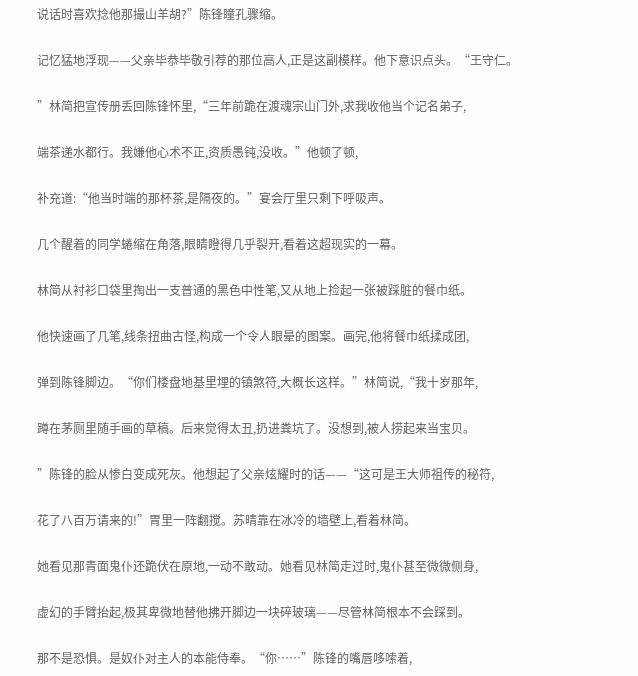说话时喜欢捻他那撮山羊胡?”陈锋瞳孔骤缩。

记忆猛地浮现——父亲毕恭毕敬引荐的那位高人,正是这副模样。他下意识点头。“王守仁。

”林简把宣传册丢回陈锋怀里,“三年前跪在渡魂宗山门外,求我收他当个记名弟子,

端茶递水都行。我嫌他心术不正,资质愚钝,没收。”他顿了顿,

补充道:“他当时端的那杯茶,是隔夜的。”宴会厅里只剩下呼吸声。

几个醒着的同学蜷缩在角落,眼睛瞪得几乎裂开,看着这超现实的一幕。

林简从衬衫口袋里掏出一支普通的黑色中性笔,又从地上捡起一张被踩脏的餐巾纸。

他快速画了几笔,线条扭曲古怪,构成一个令人眼晕的图案。画完,他将餐巾纸揉成团,

弹到陈锋脚边。“你们楼盘地基里埋的镇煞符,大概长这样。”林简说,“我十岁那年,

蹲在茅厕里随手画的草稿。后来觉得太丑,扔进粪坑了。没想到,被人捞起来当宝贝。

”陈锋的脸从惨白变成死灰。他想起了父亲炫耀时的话——“这可是王大师祖传的秘符,

花了八百万请来的!”胃里一阵翻搅。苏晴靠在冰冷的墙壁上,看着林简。

她看见那青面鬼仆还跪伏在原地,一动不敢动。她看见林简走过时,鬼仆甚至微微侧身,

虚幻的手臂抬起,极其卑微地替他拂开脚边一块碎玻璃——尽管林简根本不会踩到。

那不是恐惧。是奴仆对主人的本能侍奉。“你……”陈锋的嘴唇哆嗦着,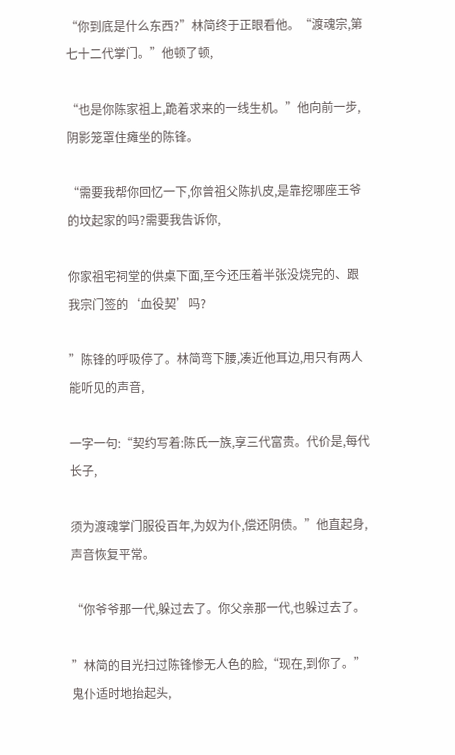“你到底是什么东西?”林简终于正眼看他。“渡魂宗,第七十二代掌门。”他顿了顿,

“也是你陈家祖上,跪着求来的一线生机。”他向前一步,阴影笼罩住瘫坐的陈锋。

“需要我帮你回忆一下,你曾祖父陈扒皮,是靠挖哪座王爷的坟起家的吗?需要我告诉你,

你家祖宅祠堂的供桌下面,至今还压着半张没烧完的、跟我宗门签的‘血役契’吗?

”陈锋的呼吸停了。林简弯下腰,凑近他耳边,用只有两人能听见的声音,

一字一句:“契约写着:陈氏一族,享三代富贵。代价是,每代长子,

须为渡魂掌门服役百年,为奴为仆,偿还阴债。”他直起身,声音恢复平常。

“你爷爷那一代,躲过去了。你父亲那一代,也躲过去了。

”林简的目光扫过陈锋惨无人色的脸,“现在,到你了。”鬼仆适时地抬起头,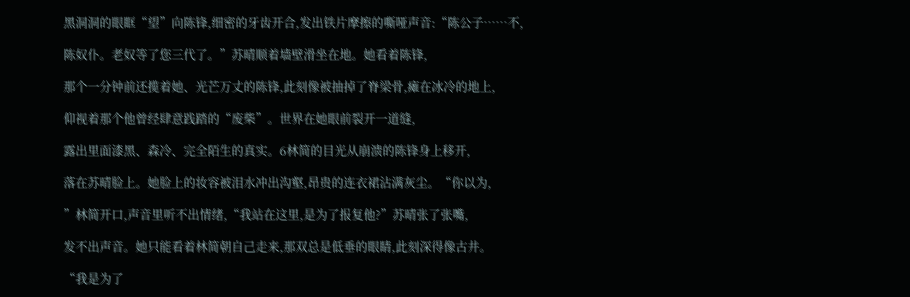黑洞洞的眼眶“望”向陈锋,细密的牙齿开合,发出铁片摩擦的嘶哑声音:“陈公子……不,

陈奴仆。老奴等了您三代了。”苏晴顺着墙壁滑坐在地。她看着陈锋,

那个一分钟前还揽着她、光芒万丈的陈锋,此刻像被抽掉了脊梁骨,瘫在冰冷的地上,

仰视着那个他曾经肆意践踏的“废柴”。世界在她眼前裂开一道缝,

露出里面漆黑、森冷、完全陌生的真实。6林简的目光从崩溃的陈锋身上移开,

落在苏晴脸上。她脸上的妆容被泪水冲出沟壑,昂贵的连衣裙沾满灰尘。“你以为,

”林简开口,声音里听不出情绪,“我站在这里,是为了报复他?”苏晴张了张嘴,

发不出声音。她只能看着林简朝自己走来,那双总是低垂的眼睛,此刻深得像古井。

“我是为了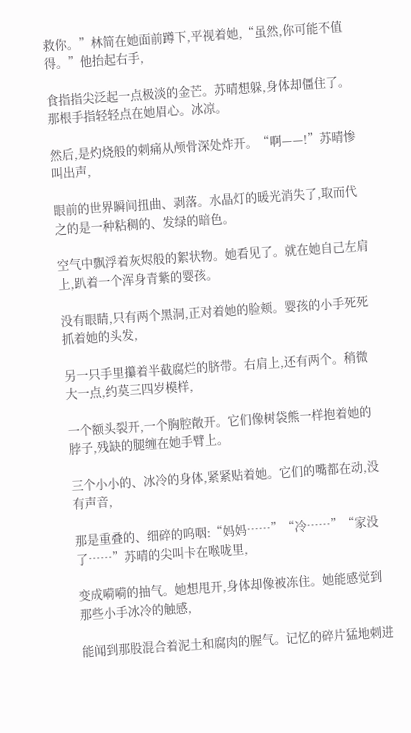救你。”林简在她面前蹲下,平视着她,“虽然,你可能不值得。”他抬起右手,

食指指尖泛起一点极淡的金芒。苏晴想躲,身体却僵住了。那根手指轻轻点在她眉心。冰凉。

然后,是灼烧般的刺痛从颅骨深处炸开。“啊——!”苏晴惨叫出声,

眼前的世界瞬间扭曲、剥落。水晶灯的暖光消失了,取而代之的是一种粘稠的、发绿的暗色。

空气中飘浮着灰烬般的絮状物。她看见了。就在她自己左肩上,趴着一个浑身青紫的婴孩。

没有眼睛,只有两个黑洞,正对着她的脸颊。婴孩的小手死死抓着她的头发,

另一只手里攥着半截腐烂的脐带。右肩上,还有两个。稍微大一点,约莫三四岁模样,

一个额头裂开,一个胸腔敞开。它们像树袋熊一样抱着她的脖子,残缺的腿缠在她手臂上。

三个小小的、冰冷的身体,紧紧贴着她。它们的嘴都在动,没有声音,

那是重叠的、细碎的呜咽:“妈妈……”“冷……”“家没了……”苏晴的尖叫卡在喉咙里,

变成嗬嗬的抽气。她想甩开,身体却像被冻住。她能感觉到那些小手冰冷的触感,

能闻到那股混合着泥土和腐肉的腥气。记忆的碎片猛地刺进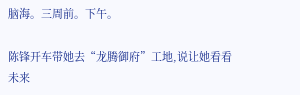脑海。三周前。下午。

陈锋开车带她去“龙腾御府”工地,说让她看看未来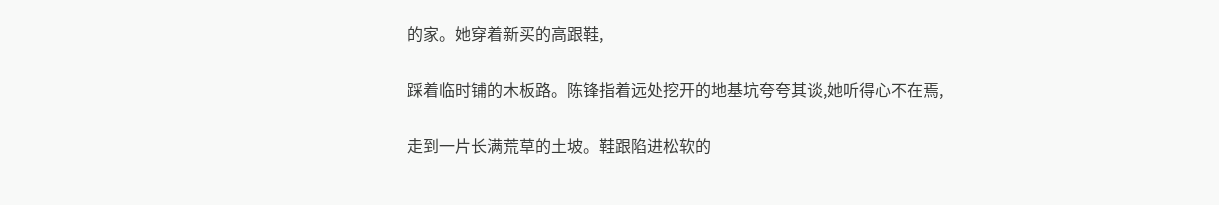的家。她穿着新买的高跟鞋,

踩着临时铺的木板路。陈锋指着远处挖开的地基坑夸夸其谈,她听得心不在焉,

走到一片长满荒草的土坡。鞋跟陷进松软的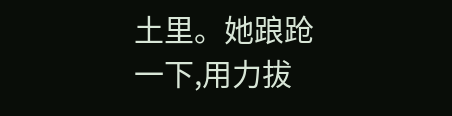土里。她踉跄一下,用力拔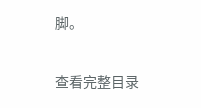脚。

查看完整目录